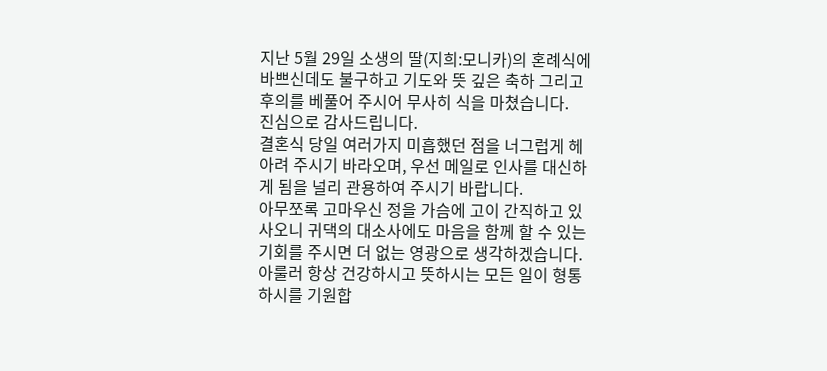지난 5월 29일 소생의 딸(지희:모니카)의 혼례식에 바쁘신데도 불구하고 기도와 뜻 깊은 축하 그리고 후의를 베풀어 주시어 무사히 식을 마쳤습니다.
진심으로 감사드립니다.
결혼식 당일 여러가지 미흡했던 점을 너그럽게 헤아려 주시기 바라오며, 우선 메일로 인사를 대신하게 됨을 널리 관용하여 주시기 바랍니다.
아무쪼록 고마우신 정을 가슴에 고이 간직하고 있사오니 귀댁의 대소사에도 마음을 함께 할 수 있는 기회를 주시면 더 없는 영광으로 생각하겠습니다.
아룰러 항상 건강하시고 뜻하시는 모든 일이 형통하시를 기원합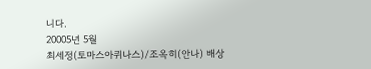니다.
20005년 5월
최세정(토마스아퀴나스)/조옥히(안나) 배상